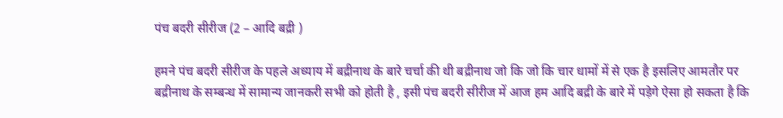पंच बदरी सीरीज (2 – आदि बद्री )

हमने पंच बदरी सीरीज के पहले अध्याय में बद्रीनाथ के बारे चर्चा की थी बद्रीनाथ जो कि जो कि चार धामों में से एक है इसलिए आमतौर पर बद्रीनाथ के सम्बन्ध में सामान्य जानकरी सभी को होती है , इसी पंच बदरी सीरीज में आज हम आदि बद्री के बारे में पड़ेगे ऐसा हो सकता है कि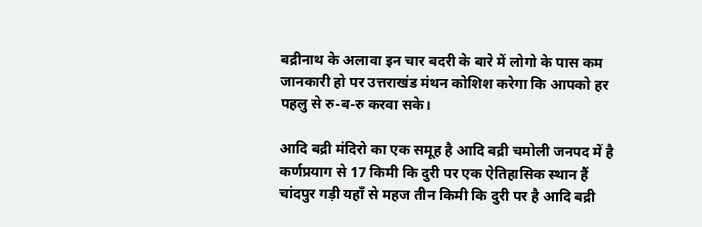बद्रीनाथ के अलावा इन चार बदरी के बारे में लोगो के पास कम जानकारी हो पर उत्तराखंड मंथन कोशिश करेगा कि आपको हर पहलु से रु-ब-रु करवा सके।

आदि बद्री मंदिरो का एक समूह है आदि बद्री चमोली जनपद में है कर्णप्रयाग से 17 किमी कि दुरी पर एक ऐतिहासिक स्थान हैं चांदपुर गड़ी यहाँ से महज तीन किमी कि दुरी पर है आदि बद्री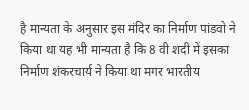है मान्यता के अनुसार इस मंदिर का निर्माण पांडवो ने किया था यह भी मान्यता है कि 8 वी शदी में इसका निर्माण शंकरचार्य ने किया था मगर भारतीय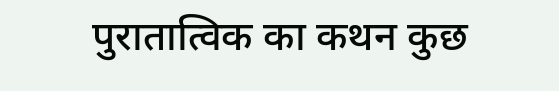पुरातात्विक का कथन कुछ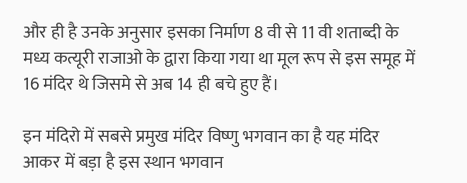और ही है उनके अनुसार इसका निर्माण 8 वी से 11 वी शताब्दी के मध्य कत्यूरी राजाओ के द्वारा किया गया था मूल रूप से इस समूह में 16 मंदिर थे जिसमे से अब 14 ही बचे हुए हैं।

इन मंदिरो में सबसे प्रमुख मंदिर विष्णु भगवान का है यह मंदिर आकर में बड़ा है इस स्थान भगवान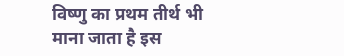विष्णु का प्रथम तीर्थ भी माना जाता है इस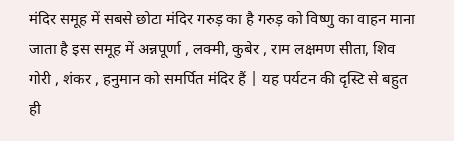मंदिर समूह में सबसे छोटा मंदिर गरुड़ का है गरुड़ को विष्णु का वाहन माना जाता है इस समूह में अन्नपूर्णा , लक्मी, कुबेर , राम लक्षमण सीता, शिव गोरी , शंकर , हनुमान को समर्पित मंदिर हैं | यह पर्यटन की दृस्टि से बहुत ही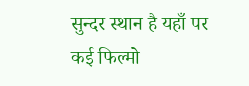सुन्दर स्थान है यहाँ पर कई फिल्मो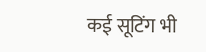कई सूटिंग भी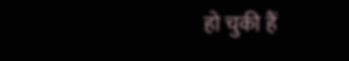हो चुकी हैं